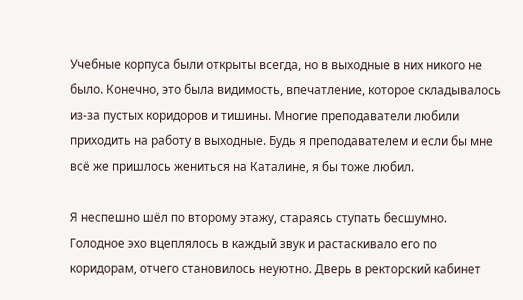Учебные корпуса были открыты всегда, но в выходные в них никого не было. Конечно, это была видимость, впечатление, которое складывалось из-за пустых коридоров и тишины. Многие преподаватели любили приходить на работу в выходные. Будь я преподавателем и если бы мне всё же пришлось жениться на Каталине, я бы тоже любил.

Я неспешно шёл по второму этажу, стараясь ступать бесшумно. Голодное эхо вцеплялось в каждый звук и растаскивало его по коридорам, отчего становилось неуютно. Дверь в ректорский кабинет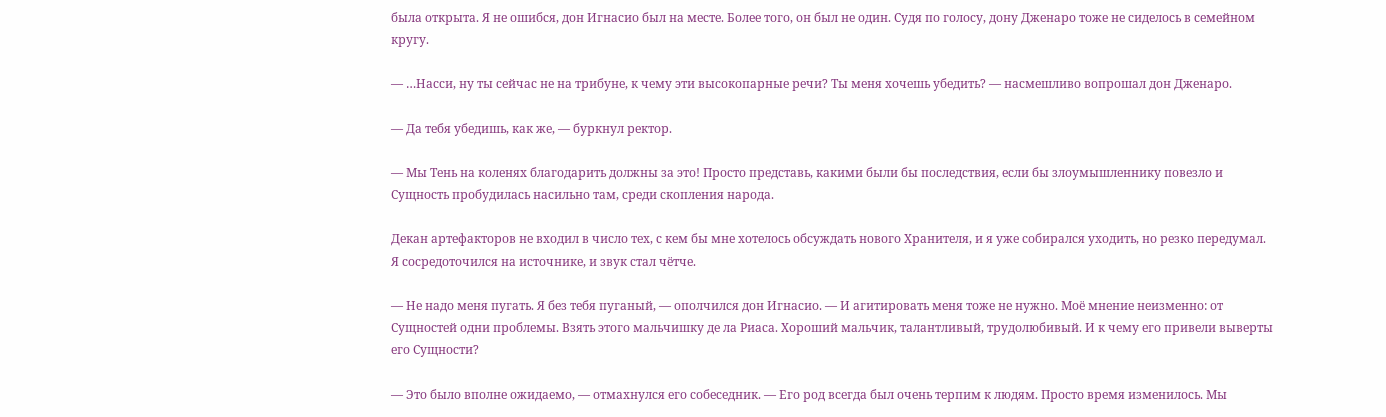была открыта. Я не ошибся, дон Игнасио был на месте. Более того, он был не один. Судя по голосу, дону Дженаро тоже не сиделось в семейном кругу.

— …Насси, ну ты сейчас не на трибуне, к чему эти высокопарные речи? Ты меня хочешь убедить? — насмешливо вопрошал дон Дженаро.

— Да тебя убедишь, как же, — буркнул ректор.

— Мы Тень на коленях благодарить должны за это! Просто представь, какими были бы последствия, если бы злоумышленнику повезло и Сущность пробудилась насильно там, среди скопления народа.

Декан артефакторов не входил в число тех, с кем бы мне хотелось обсуждать нового Хранителя, и я уже собирался уходить, но резко передумал. Я сосредоточился на источнике, и звук стал чётче.

— Не надо меня пугать. Я без тебя пуганый, — ополчился дон Игнасио. — И агитировать меня тоже не нужно. Моё мнение неизменно: от Сущностей одни проблемы. Взять этого мальчишку де ла Риаса. Хороший мальчик, талантливый, трудолюбивый. И к чему его привели выверты его Сущности?

— Это было вполне ожидаемо, — отмахнулся его собеседник. — Его род всегда был очень терпим к людям. Просто время изменилось. Мы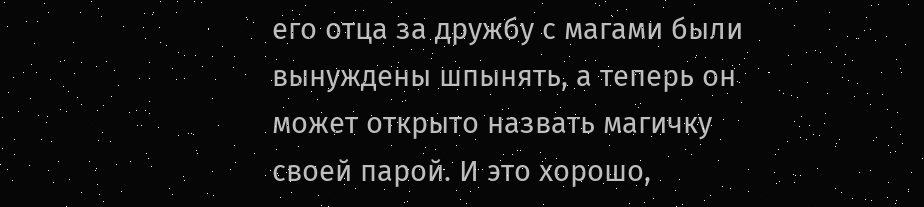его отца за дружбу с магами были вынуждены шпынять, а теперь он может открыто назвать магичку своей парой. И это хорошо,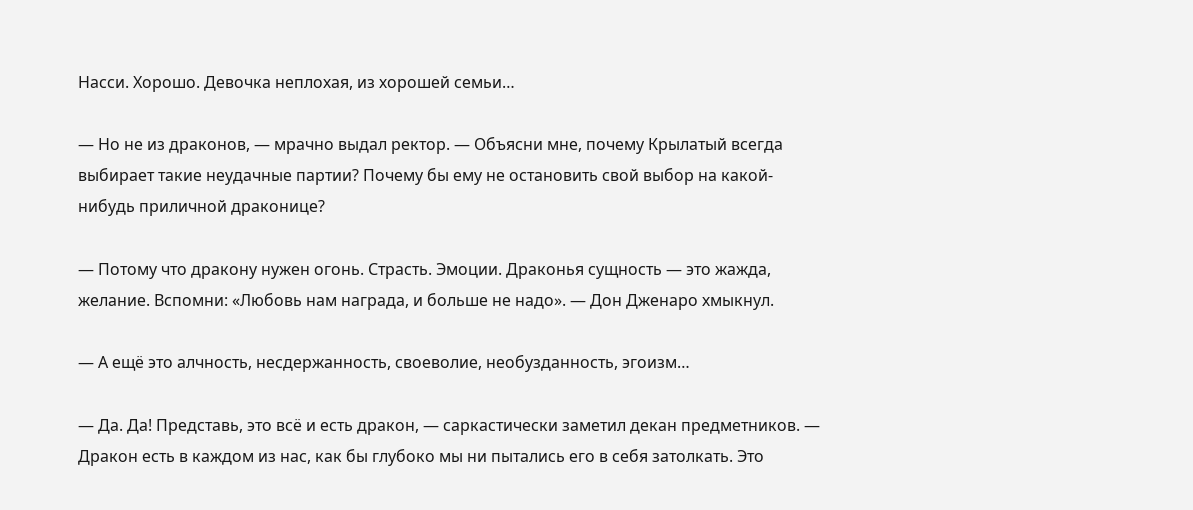Насси. Хорошо. Девочка неплохая, из хорошей семьи…

— Но не из драконов, — мрачно выдал ректор. — Объясни мне, почему Крылатый всегда выбирает такие неудачные партии? Почему бы ему не остановить свой выбор на какой-нибудь приличной драконице?

— Потому что дракону нужен огонь. Страсть. Эмоции. Драконья сущность — это жажда, желание. Вспомни: «Любовь нам награда, и больше не надо». — Дон Дженаро хмыкнул.

— А ещё это алчность, несдержанность, своеволие, необузданность, эгоизм…

— Да. Да! Представь, это всё и есть дракон, — саркастически заметил декан предметников. — Дракон есть в каждом из нас, как бы глубоко мы ни пытались его в себя затолкать. Это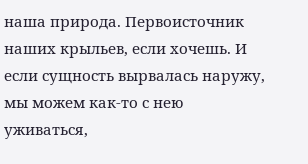наша природа. Первоисточник наших крыльев, если хочешь. И если сущность вырвалась наружу, мы можем как-то с нею уживаться,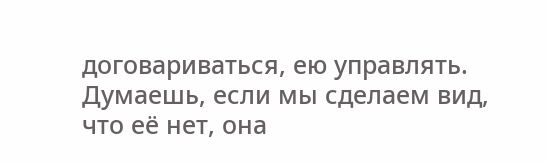договариваться, ею управлять. Думаешь, если мы сделаем вид, что её нет, она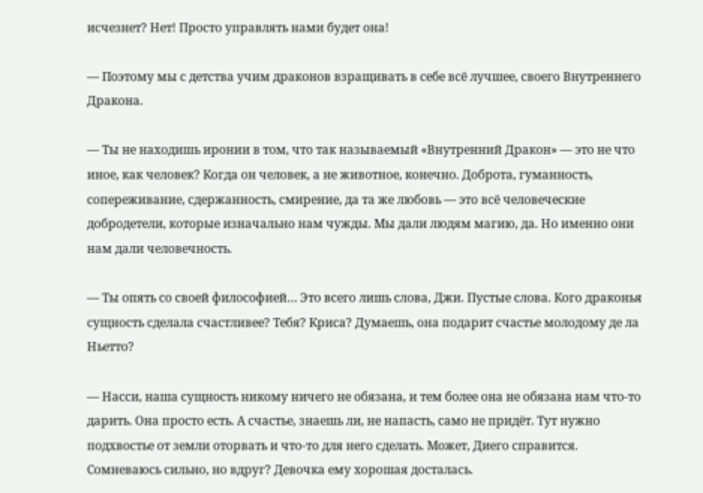исчезнет? Нет! Просто управлять нами будет она!

— Поэтому мы с детства учим драконов взращивать в себе всё лучшее, своего Внутреннего Дракона.

— Ты не находишь иронии в том, что так называемый «Внутренний Дракон» — это не что иное, как человек? Когда он человек, а не животное, конечно. Доброта, гуманность, сопереживание, сдержанность, смирение, да та же любовь — это всё человеческие добродетели, которые изначально нам чужды. Мы дали людям магию, да. Но именно они нам дали человечность.

— Ты опять со своей философией… Это всего лишь слова, Джи. Пустые слова. Кого драконья сущность сделала счастливее? Тебя? Криса? Думаешь, она подарит счастье молодому де ла Ньетто?

— Насси, наша сущность никому ничего не обязана, и тем более она не обязана нам что-то дарить. Она просто есть. А счастье, знаешь ли, не напасть, само не придёт. Тут нужно подхвостье от земли оторвать и что-то для него сделать. Может, Диего справится. Сомневаюсь сильно, но вдруг? Девочка ему хорошая досталась.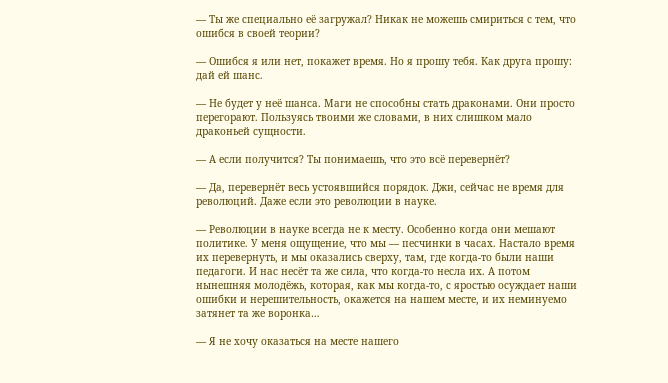— Ты же специально её загружал? Никак не можешь смириться с тем, что ошибся в своей теории?

— Ошибся я или нет, покажет время. Но я прошу тебя. Как друга прошу: дай ей шанс.

— Не будет у неё шанса. Маги не способны стать драконами. Они просто перегорают. Пользуясь твоими же словами, в них слишком мало драконьей сущности.

— А если получится? Ты понимаешь, что это всё перевернёт?

— Да, перевернёт весь устоявшийся порядок. Джи, сейчас не время для революций. Даже если это революции в науке.

— Революции в науке всегда не к месту. Особенно когда они мешают политике. У меня ощущение, что мы — песчинки в часах. Настало время их перевернуть, и мы оказались сверху, там, где когда-то были наши педагоги. И нас несёт та же сила, что когда-то несла их. А потом нынешняя молодёжь, которая, как мы когда-то, с яростью осуждает наши ошибки и нерешительность, окажется на нашем месте, и их неминуемо затянет та же воронка…

— Я не хочу оказаться на месте нашего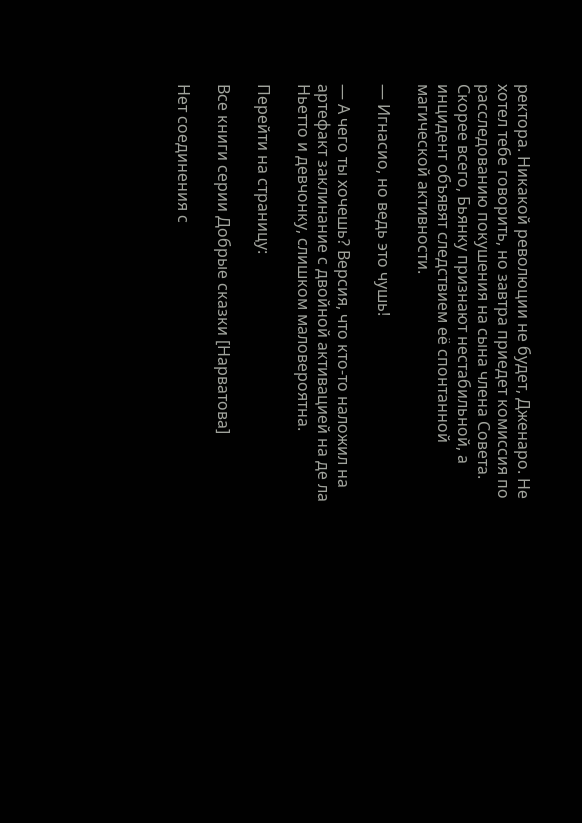ректора. Никакой революции не будет, Дженаро. Не хотел тебе говорить, но завтра приедет комиссия по расследованию покушения на сына члена Совета. Скорее всего, Бьянку признают нестабильной, а инцидент объявят следствием её спонтанной магической активности.

— Игнасио, но ведь это чушь!

— А чего ты хочешь? Версия, что кто-то наложил на артефакт заклинание с двойной активацией на де ла Ньетто и девчонку, слишком маловероятна.

Перейти на страницу:

Все книги серии Добрые сказки [Нарватова]

Нет соединения с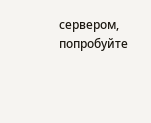сервером, попробуйте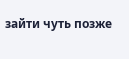зайти чуть позже